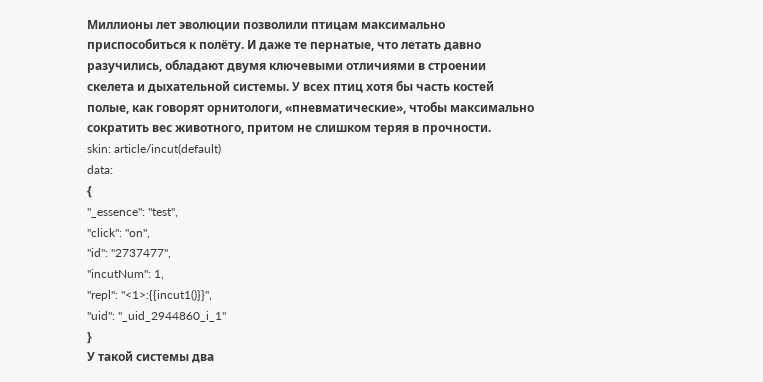Миллионы лет эволюции позволили птицам максимально приспособиться к полёту. И даже те пернатые, что летать давно разучились, обладают двумя ключевыми отличиями в строении скелета и дыхательной системы. У всех птиц хотя бы часть костей полые, как говорят орнитологи, «пневматические», чтобы максимально сократить вес животного, притом не слишком теряя в прочности.
skin: article/incut(default)
data:
{
"_essence": "test",
"click": "on",
"id": "2737477",
"incutNum": 1,
"repl": "<1>:{{incut1()}}",
"uid": "_uid_2944860_i_1"
}
У такой системы два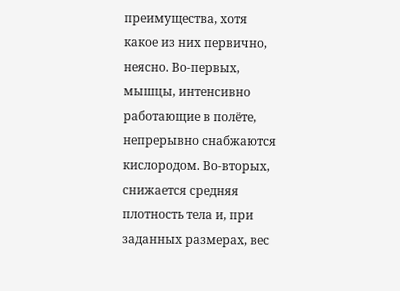преимущества, хотя какое из них первично, неясно. Во-первых, мышцы, интенсивно работающие в полёте, непрерывно снабжаются кислородом. Во-вторых, снижается средняя плотность тела и, при заданных размерах, вес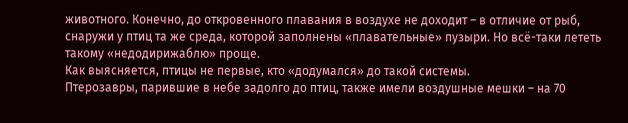животного. Конечно, до откровенного плавания в воздухе не доходит – в отличие от рыб, снаружи у птиц та же среда, которой заполнены «плавательные» пузыри. Но всё-таки лететь такому «недодирижаблю» проще.
Как выясняется, птицы не первые, кто «додумался» до такой системы.
Птерозавры, парившие в небе задолго до птиц, также имели воздушные мешки – на 70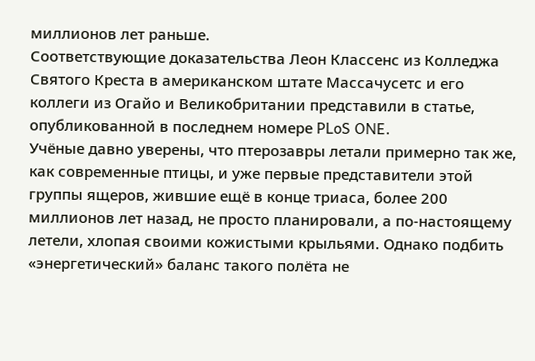миллионов лет раньше.
Соответствующие доказательства Леон Классенс из Колледжа Святого Креста в американском штате Массачусетс и его коллеги из Огайо и Великобритании представили в статье, опубликованной в последнем номере PLoS ONE.
Учёные давно уверены, что птерозавры летали примерно так же, как современные птицы, и уже первые представители этой группы ящеров, жившие ещё в конце триаса, более 200 миллионов лет назад, не просто планировали, а по-настоящему летели, хлопая своими кожистыми крыльями. Однако подбить «энергетический» баланс такого полёта не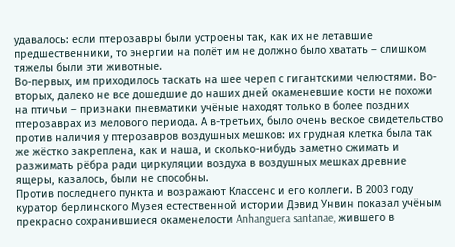удавалось: если птерозавры были устроены так, как их не летавшие предшественники, то энергии на полёт им не должно было хватать – слишком тяжелы были эти животные.
Во-первых, им приходилось таскать на шее череп с гигантскими челюстями. Во-вторых, далеко не все дошедшие до наших дней окаменевшие кости не похожи на птичьи – признаки пневматики учёные находят только в более поздних птерозаврах из мелового периода. А в-третьих, было очень веское свидетельство против наличия у птерозавров воздушных мешков: их грудная клетка была так же жёстко закреплена, как и наша, и сколько-нибудь заметно сжимать и разжимать рёбра ради циркуляции воздуха в воздушных мешках древние ящеры, казалось, были не способны.
Против последнего пункта и возражают Классенс и его коллеги. В 2003 году куратор берлинского Музея естественной истории Дэвид Унвин показал учёным прекрасно сохранившиеся окаменелости Anhanguera santanae, жившего в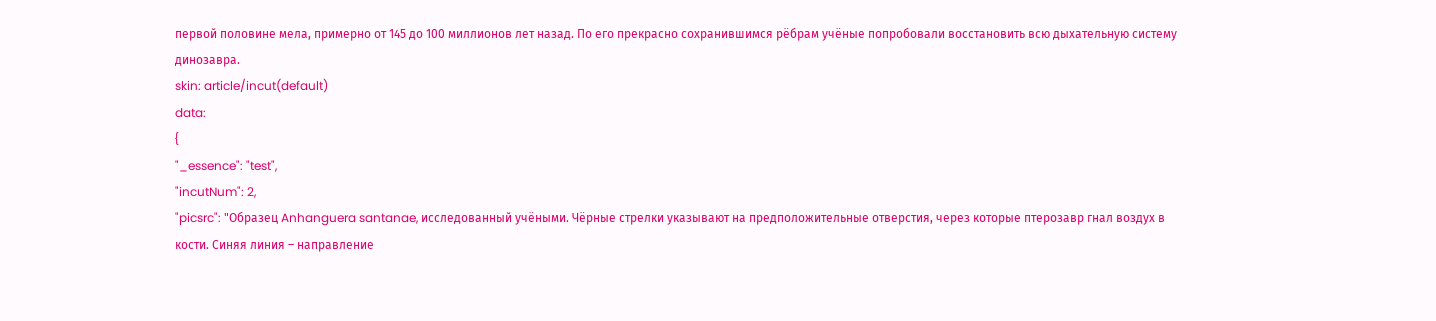первой половине мела, примерно от 145 до 100 миллионов лет назад. По его прекрасно сохранившимся рёбрам учёные попробовали восстановить всю дыхательную систему динозавра.
skin: article/incut(default)
data:
{
"_essence": "test",
"incutNum": 2,
"picsrc": "Образец Anhanguera santanae, исследованный учёными. Чёрные стрелки указывают на предположительные отверстия, через которые птерозавр гнал воздух в кости. Синяя линия – направление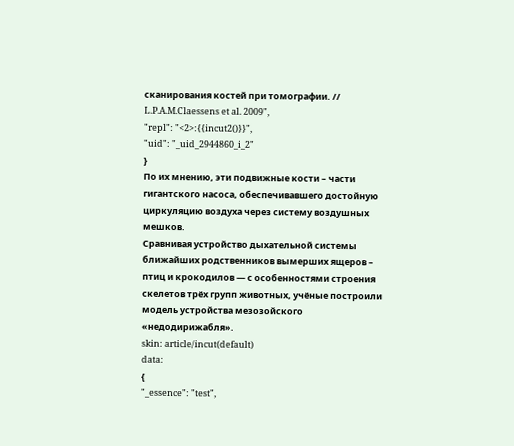сканирования костей при томографии. // L.P.A.M.Claessens et al. 2009",
"repl": "<2>:{{incut2()}}",
"uid": "_uid_2944860_i_2"
}
По их мнению, эти подвижные кости – части гигантского насоса, обеспечивавшего достойную циркуляцию воздуха через систему воздушных мешков.
Сравнивая устройство дыхательной системы ближайших родственников вымерших ящеров – птиц и крокодилов — с особенностями строения скелетов трёх групп животных, учёные построили модель устройства мезозойского «недодирижабля».
skin: article/incut(default)
data:
{
"_essence": "test",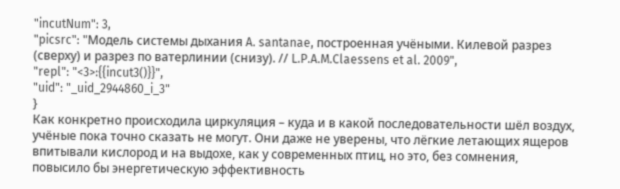"incutNum": 3,
"picsrc": "Модель системы дыхания A. santanae, построенная учёными. Килевой разрез (сверху) и разрез по ватерлинии (снизу). // L.P.A.M.Claessens et al. 2009",
"repl": "<3>:{{incut3()}}",
"uid": "_uid_2944860_i_3"
}
Как конкретно происходила циркуляция – куда и в какой последовательности шёл воздух, учёные пока точно сказать не могут. Они даже не уверены, что лёгкие летающих ящеров впитывали кислород и на выдохе, как у современных птиц, но это, без сомнения, повысило бы энергетическую эффективность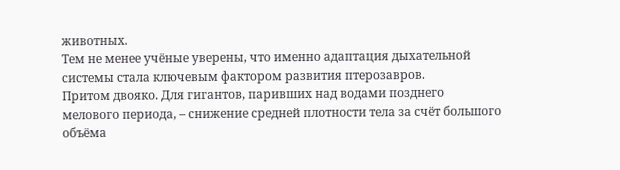животных.
Тем не менее учёные уверены, что именно адаптация дыхательной системы стала ключевым фактором развития птерозавров.
Притом двояко. Для гигантов, паривших над водами позднего мелового периода, – снижение средней плотности тела за счёт большого объёма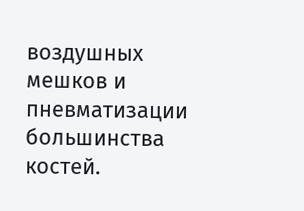воздушных мешков и пневматизации большинства костей.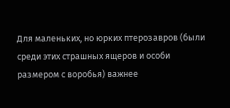Для маленьких, но юрких птерозавров (были среди этих страшных ящеров и особи размером с воробья) важнее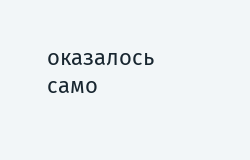оказалось само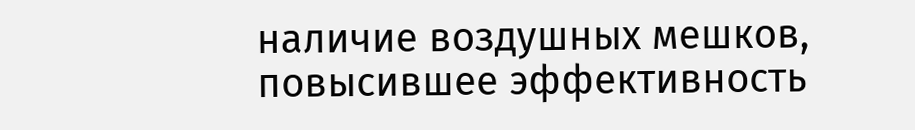наличие воздушных мешков, повысившее эффективность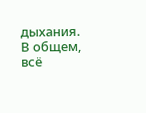дыхания.
В общем, всё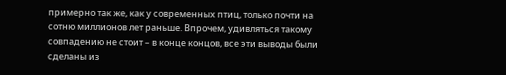примерно так же, как у современных птиц, только почти на сотню миллионов лет раньше. Впрочем, удивляться такому совпадению не стоит – в конце концов, все эти выводы были сделаны из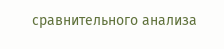сравнительного анализа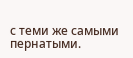с теми же самыми пернатыми.